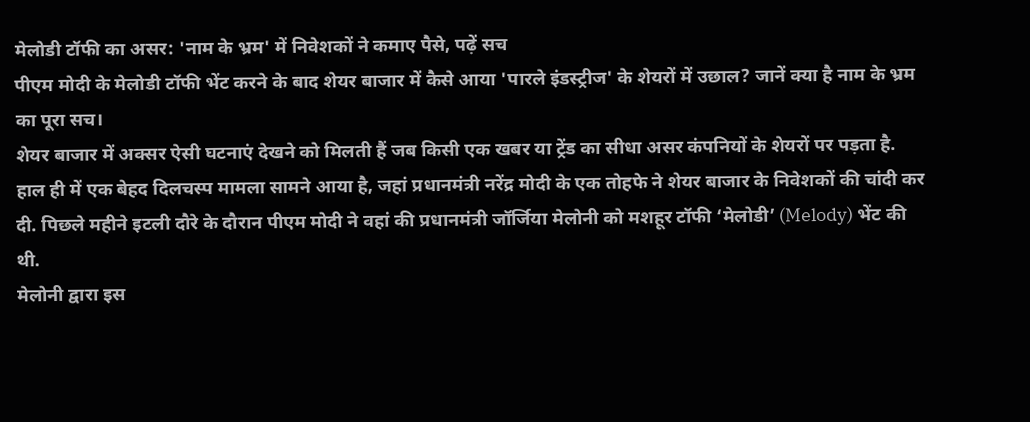मेलोडी टॉफी का असर: 'नाम के भ्रम' में निवेशकों ने कमाए पैसे, पढ़ें सच
पीएम मोदी के मेलोडी टॉफी भेंट करने के बाद शेयर बाजार में कैसे आया 'पारले इंडस्ट्रीज' के शेयरों में उछाल? जानें क्या है नाम के भ्रम का पूरा सच।
शेयर बाजार में अक्सर ऐसी घटनाएं देखने को मिलती हैं जब किसी एक खबर या ट्रेंड का सीधा असर कंपनियों के शेयरों पर पड़ता है. हाल ही में एक बेहद दिलचस्प मामला सामने आया है, जहां प्रधानमंत्री नरेंद्र मोदी के एक तोहफे ने शेयर बाजार के निवेशकों की चांदी कर दी. पिछले महीने इटली दौरे के दौरान पीएम मोदी ने वहां की प्रधानमंत्री जॉर्जिया मेलोनी को मशहूर टॉफी ‘मेलोडी’ (Melody) भेंट की थी.
मेलोनी द्वारा इस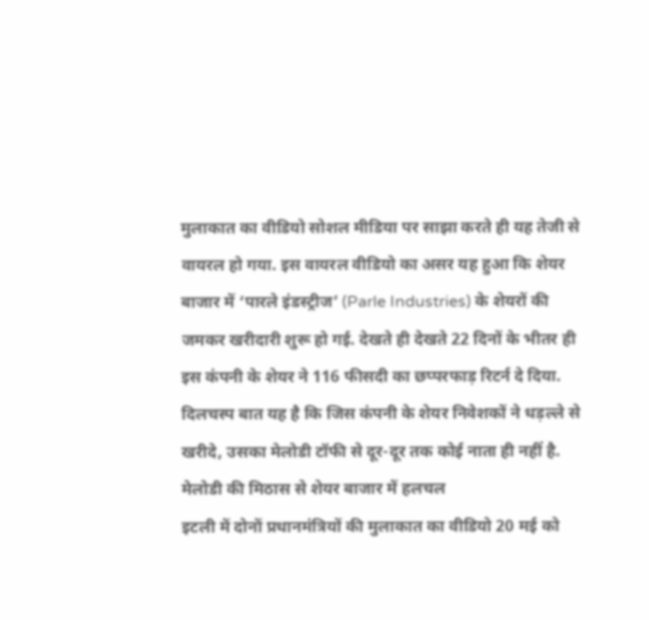मुलाकात का वीडियो सोशल मीडिया पर साझा करते ही यह तेजी से वायरल हो गया. इस वायरल वीडियो का असर यह हुआ कि शेयर बाजार में ‘पारले इंडस्ट्रीज’ (Parle Industries) के शेयरों की जमकर खरीदारी शुरू हो गई. देखते ही देखते 22 दिनों के भीतर ही इस कंपनी के शेयर ने 116 फीसदी का छप्परफाड़ रिटर्न दे दिया. दिलचस्प बात यह है कि जिस कंपनी के शेयर निवेशकों ने धड़ल्ले से खरीदे, उसका मेलोडी टॉफी से दूर-दूर तक कोई नाता ही नहीं है.
मेलोडी की मिठास से शेयर बाजार में हलचल
इटली में दोनों प्रधानमंत्रियों की मुलाकात का वीडियो 20 मई को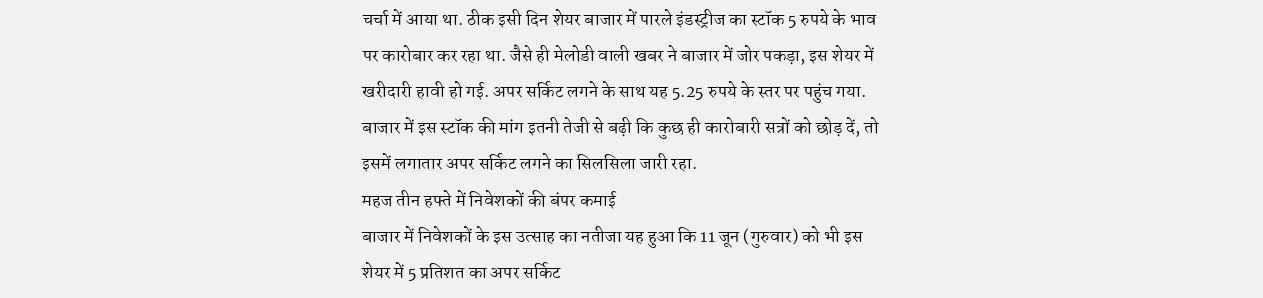चर्चा में आया था. ठीक इसी दिन शेयर बाजार में पारले इंडस्ट्रीज का स्टॉक 5 रुपये के भाव पर कारोबार कर रहा था. जैसे ही मेलोडी वाली खबर ने बाजार में जोर पकड़ा, इस शेयर में खरीदारी हावी हो गई. अपर सर्किट लगने के साथ यह 5.25 रुपये के स्तर पर पहुंच गया. बाजार में इस स्टॉक की मांग इतनी तेजी से बढ़ी कि कुछ ही कारोबारी सत्रों को छोड़ दें, तो इसमें लगातार अपर सर्किट लगने का सिलसिला जारी रहा.
महज तीन हफ्ते में निवेशकों की बंपर कमाई
बाजार में निवेशकों के इस उत्साह का नतीजा यह हुआ कि 11 जून (गुरुवार) को भी इस शेयर में 5 प्रतिशत का अपर सर्किट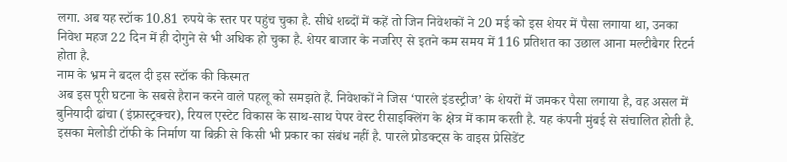लगा. अब यह स्टॉक 10.81 रुपये के स्तर पर पहुंच चुका है. सीधे शब्दों में कहें तो जिन निवेशकों ने 20 मई को इस शेयर में पैसा लगाया था, उनका निवेश महज 22 दिन में ही दोगुने से भी अधिक हो चुका है. शेयर बाजार के नजरिए से इतने कम समय में 116 प्रतिशत का उछाल आना मल्टीबैगर रिटर्न होता है.
नाम के भ्रम ने बदल दी इस स्टॉक की किस्मत
अब इस पूरी घटना के सबसे हैरान करने वाले पहलू को समझते हैं. निवेशकों ने जिस ‘पारले इंडस्ट्रीज’ के शेयरों में जमकर पैसा लगाया है, वह असल में बुनियादी ढांचा (इंफ्रास्ट्रक्चर), रियल एस्टेट विकास के साथ-साथ पेपर वेस्ट रीसाइक्लिंग के क्षेत्र में काम करती है. यह कंपनी मुंबई से संचालित होती है. इसका मेलोडी टॉफी के निर्माण या बिक्री से किसी भी प्रकार का संबंध नहीं है. पारले प्रोडक्ट्स के वाइस प्रेसिडेंट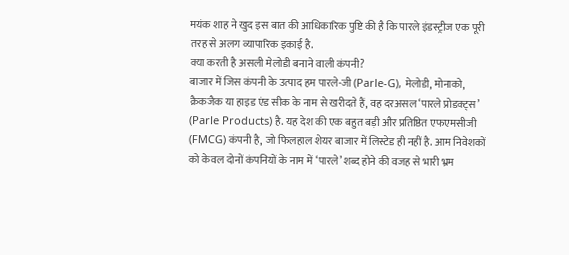मयंक शाह ने खुद इस बात की आधिकारिक पुष्टि की है कि पारले इंडस्ट्रीज एक पूरी तरह से अलग व्यापारिक इकाई है.
क्या करती है असली मेलोडी बनाने वाली कंपनी?
बाजार में जिस कंपनी के उत्पाद हम पारले-जी (Parle-G), मेलोडी, मोनाको, क्रैकजैक या हाइड एंड सीक के नाम से खरीदते हैं, वह दरअसल ‘पारले प्रोडक्ट्स’ (Parle Products) है. यह देश की एक बहुत बड़ी और प्रतिष्ठित एफएमसीजी (FMCG) कंपनी है, जो फिलहाल शेयर बाजार में लिस्टेड ही नहीं है. आम निवेशकों को केवल दोनों कंपनियों के नाम में ‘पारले’ शब्द होने की वजह से भारी भ्रम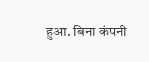हुआ. बिना कंपनी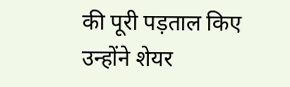की पूरी पड़ताल किए उन्होंने शेयर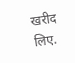खरीद लिए.